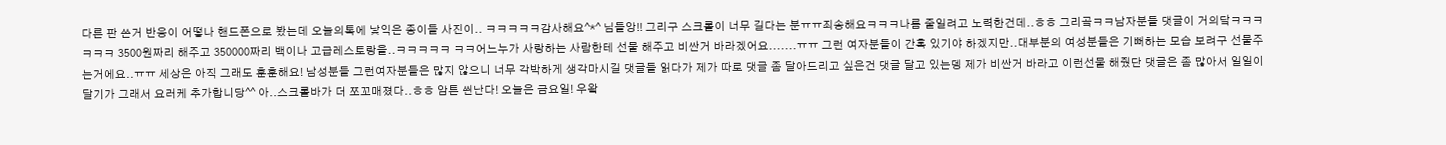다른 판 쓴거 반응이 어떻나 핸드폰으로 봤는데 오늘의톡에 낯익은 종이들 사진이.. ㅋㅋㅋㅋㅋ감사해요^*^ 님들앙!! 그리구 스크롤이 너무 길다는 분ㅠㅠ죄송해요ㅋㅋㅋ나름 줄일려고 노력한건데..ㅎㅎ 그리곸ㅋㅋ남자분들 댓글이 거의닼ㅋㅋㅋㅋㅋㅋ 3500원짜리 해주고 350000짜리 백이나 고급레스토랑을..ㅋㅋㅋㅋㅋ ㅋㅋ어느누가 사랑하는 사람한테 선물 해주고 비싼거 바라겠어요.......ㅠㅠ 그런 여자분들이 간혹 있기야 하겠지만..대부분의 여성분들은 기뻐하는 모습 보려구 선물주는거에요..ㅠㅠ 세상은 아직 그래도 훈훈해요! 남성분들 그런여자분들은 많지 않으니 너무 각박하게 생각마시길 댓글들 읽다가 제가 따로 댓글 좀 달아드리고 싶은건 댓글 달고 있는뎅 제가 비싼거 바라고 이런선물 해줬단 댓글은 좀 많아서 일일이 달기가 그래서 요러케 추가합니당^^ 아..스크롤바가 더 쪼꼬매졌다..ㅎㅎ 암튼 씐난다! 오늘은 금요일! 우왘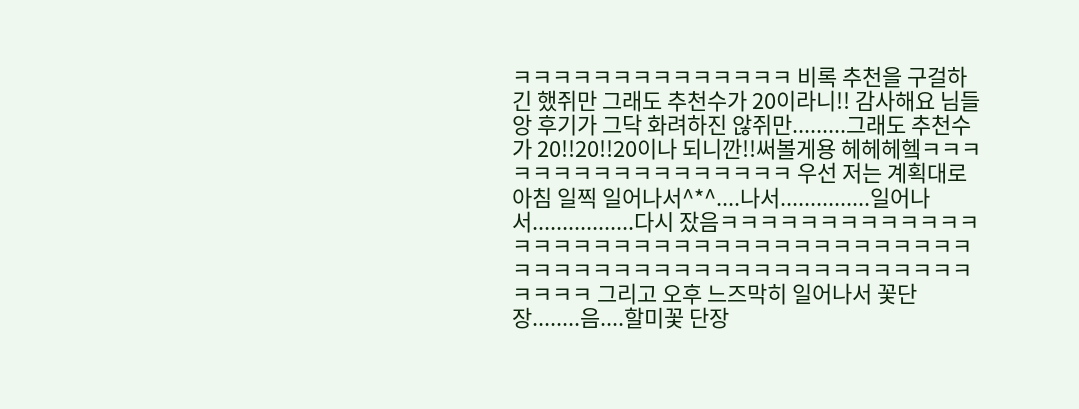ㅋㅋㅋㅋㅋㅋㅋㅋㅋㅋㅋㅋㅋㅋ 비록 추천을 구걸하긴 했쥐만 그래도 추천수가 20이라니!! 감사해요 님들앙 후기가 그닥 화려하진 않쥐만.........그래도 추천수가 20!!20!!20이나 되니깐!!써볼게용 헤헤헤헼ㅋㅋㅋㅋㅋㅋㅋㅋㅋㅋㅋㅋㅋㅋㅋㅋㅋ 우선 저는 계획대로 아침 일찍 일어나서^*^....나서...............일어나서.................다시 잤음ㅋㅋㅋㅋㅋㅋㅋㅋㅋㅋㅋㅋㅋㅋㅋㅋㅋㅋㅋㅋㅋㅋㅋㅋㅋㅋㅋㅋㅋㅋㅋㅋㅋㅋㅋㅋㅋㅋㅋㅋㅋㅋㅋㅋㅋㅋㅋㅋㅋㅋㅋㅋㅋㅋㅋㅋㅋㅋㅋㅋㅋㅋㅋ 그리고 오후 느즈막히 일어나서 꽃단장........음....할미꽃 단장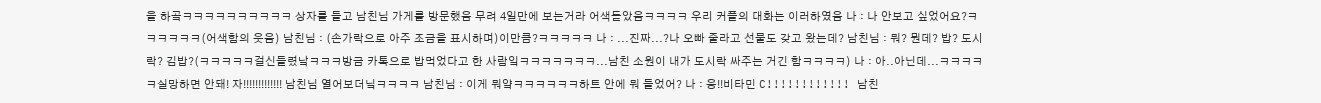을 하곸ㅋㅋㅋㅋㅋㅋㅋㅋㅋㅋ 상자를 들고 남친님 가게를 방문했음 무려 4일만에 보는거라 어색돋았음ㅋㅋㅋㅋ 우리 커플의 대화는 이러하였음 나 : 나 안보고 싶었어요?ㅋㅋㅋㅋㅋㅋ(어색함의 웃음) 남친님 : (손가락으로 아주 조금을 표시하며)이만큼?ㅋㅋㅋㅋㅋ 나 : ...진짜...?나 오빠 줄라고 선물도 갖고 왔는데? 남친님 : 뭐? 뭔데? 밥? 도시락? 김밥?(ㅋㅋㅋㅋㅋ걸신들렸낰ㅋㅋㅋ방금 카톡으로 밥먹었다고 한 사람잌ㅋㅋㅋㅋㅋㅋㅋ...남친 소원이 내가 도시락 싸주는 거긴 함ㅋㅋㅋㅋ) 나 : 아..아닌데...ㅋㅋㅋㅋㅋ실망하면 안돼! 자!!!!!!!!!!!!! 남친님 열어보더닠ㅋㅋㅋㅋ 남친님 : 이게 뭐얔ㅋㅋㅋㅋㅋㅋ하트 안에 뭐 들었어? 나 : 응!!비타민 C!!!!!!!!!!!! 남친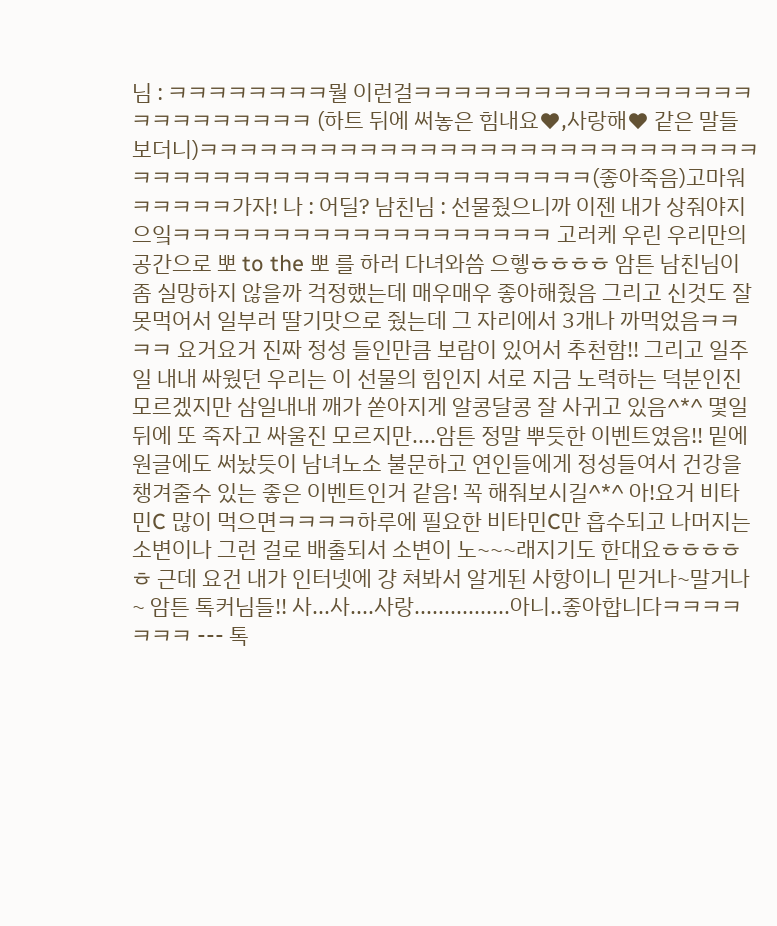님 : ㅋㅋㅋㅋㅋㅋㅋㅋ뭘 이런걸ㅋㅋㅋㅋㅋㅋㅋㅋㅋㅋㅋㅋㅋㅋㅋㅋㅋㅋㅋㅋㅋㅋㅋㅋㅋㅋ (하트 뒤에 써놓은 힘내요♥,사랑해♥ 같은 말들 보더니)ㅋㅋㅋㅋㅋㅋㅋㅋㅋㅋㅋㅋㅋㅋㅋㅋㅋㅋㅋㅋㅋㅋㅋㅋㅋㅋㅋㅋㅋㅋㅋㅋㅋㅋㅋㅋㅋㅋㅋㅋㅋㅋㅋㅋㅋㅋㅋㅋㅋㅋㅋ(좋아죽음)고마워ㅋㅋㅋㅋㅋ가자! 나 : 어딜? 남친님 : 선물줬으니까 이젠 내가 상줘야지 으잌ㅋㅋㅋㅋㅋㅋㅋㅋㅋㅋㅋㅋㅋㅋㅋㅋㅋㅋㅋ 고러케 우린 우리만의 공간으로 뽀 to the 뽀 를 하러 다녀와씀 으헿ㅎㅎㅎㅎ 암튼 남친님이 좀 실망하지 않을까 걱정했는데 매우매우 좋아해줬음 그리고 신것도 잘 못먹어서 일부러 딸기맛으로 줬는데 그 자리에서 3개나 까먹었음ㅋㅋㅋㅋ 요거요거 진짜 정성 들인만큼 보람이 있어서 추천함!! 그리고 일주일 내내 싸웠던 우리는 이 선물의 힘인지 서로 지금 노력하는 덕분인진 모르겠지만 삼일내내 깨가 쏟아지게 알콩달콩 잘 사귀고 있음^*^ 몇일뒤에 또 죽자고 싸울진 모르지만....암튼 정말 뿌듯한 이벤트였음!! 밑에 원글에도 써놨듯이 남녀노소 불문하고 연인들에게 정성들여서 건강을 챙겨줄수 있는 좋은 이벤트인거 같음! 꼭 해줘보시길^*^ 아!요거 비타민C 많이 먹으면ㅋㅋㅋㅋ하루에 필요한 비타민C만 흡수되고 나머지는 소변이나 그런 걸로 배출되서 소변이 노~~~래지기도 한대요ㅎㅎㅎㅎㅎ 근데 요건 내가 인터넷에 걍 쳐봐서 알게된 사항이니 믿거나~말거나~ 암튼 톡커님들!! 사...사....사랑................아니..좋아합니다ㅋㅋㅋㅋㅋㅋㅋ --- 톡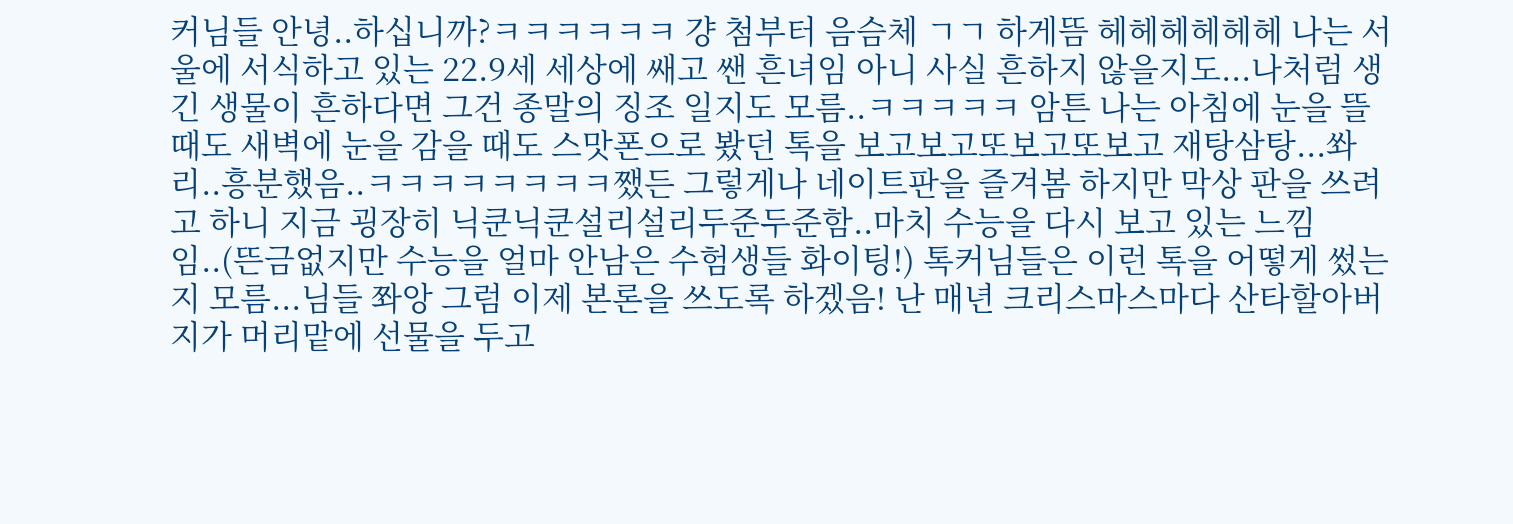커님들 안녕..하십니까?ㅋㅋㅋㅋㅋㅋ 걍 첨부터 음슴체 ㄱㄱ 하게뜸 헤헤헤헤헤헤 나는 서울에 서식하고 있는 22.9세 세상에 쌔고 쌘 흔녀임 아니 사실 흔하지 않을지도...나처럼 생긴 생물이 흔하다면 그건 종말의 징조 일지도 모름..ㅋㅋㅋㅋㅋ 암튼 나는 아침에 눈을 뜰때도 새벽에 눈을 감을 때도 스맛폰으로 봤던 톡을 보고보고또보고또보고 재탕삼탕...쏴리..흥분했음..ㅋㅋㅋㅋㅋㅋㅋㅋ쨌든 그렇게나 네이트판을 즐겨봄 하지만 막상 판을 쓰려고 하니 지금 굉장히 닉쿤닉쿤설리설리두준두준함..마치 수능을 다시 보고 있는 느낌임..(뜬금없지만 수능을 얼마 안남은 수험생들 화이팅!) 톡커님들은 이런 톡을 어떻게 썼는지 모름...님들 쫘앙 그럼 이제 본론을 쓰도록 하겠음! 난 매년 크리스마스마다 산타할아버지가 머리맡에 선물을 두고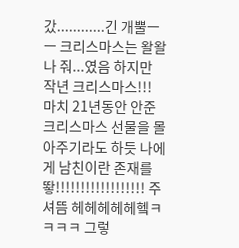갔............긴 개뿔ㅡㅡ 크리스마스는 왈왈 나 줘...였음 하지만 작년 크리스마스!!! 마치 21년동안 안준 크리스마스 선물을 몰아주기라도 하듯 나에게 남친이란 존재를 뙇!!!!!!!!!!!!!!!!!! 주셔뜸 헤헤헤헤헤헼ㅋㅋㅋㅋ 그렇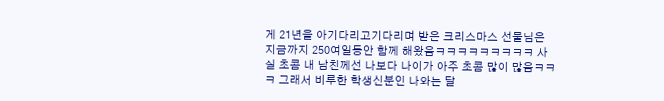게 21년을 아기다리고기다리며 받은 크리스마스 선물님은 지금까지 250여일동안 함께 해왔음ㅋㅋㅋㅋㅋㅋㅋㅋㅋ 사실 초콤 내 남친께선 나보다 나이가 아주 초콤 많이 많음ㅋㅋㅋ 그래서 비루한 학생신분인 나와는 달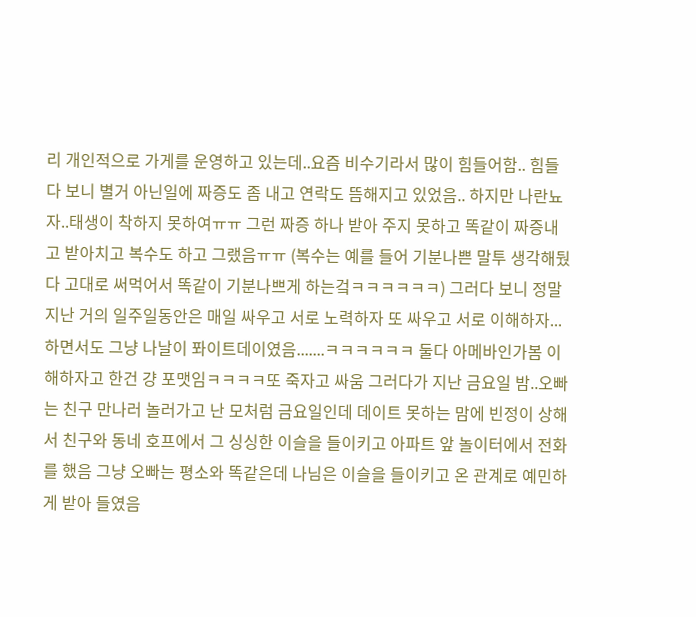리 개인적으로 가게를 운영하고 있는데..요즘 비수기라서 많이 힘들어함.. 힘들다 보니 별거 아닌일에 짜증도 좀 내고 연락도 뜸해지고 있었음.. 하지만 나란뇨자..태생이 착하지 못하여ㅠㅠ 그런 짜증 하나 받아 주지 못하고 똑같이 짜증내고 받아치고 복수도 하고 그랬음ㅠㅠ (복수는 예를 들어 기분나쁜 말투 생각해뒀다 고대로 써먹어서 똑같이 기분나쁘게 하는겈ㅋㅋㅋㅋㅋㅋ) 그러다 보니 정말 지난 거의 일주일동안은 매일 싸우고 서로 노력하자 또 싸우고 서로 이해하자... 하면서도 그냥 나날이 퐈이트데이였음.......ㅋㅋㅋㅋㅋㅋ 둘다 아메바인가봄 이해하자고 한건 걍 포맷임ㅋㅋㅋㅋ또 죽자고 싸움 그러다가 지난 금요일 밤..오빠는 친구 만나러 놀러가고 난 모처럼 금요일인데 데이트 못하는 맘에 빈정이 상해서 친구와 동네 호프에서 그 싱싱한 이슬을 들이키고 아파트 앞 놀이터에서 전화를 했음 그냥 오빠는 평소와 똑같은데 나님은 이슬을 들이키고 온 관계로 예민하게 받아 들였음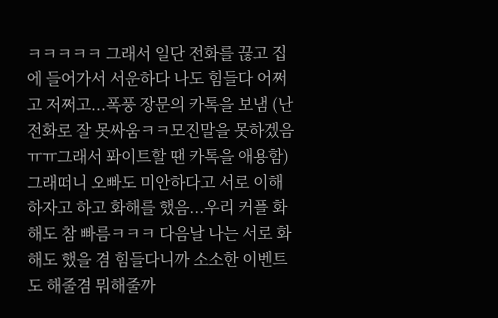ㅋㅋㅋㅋㅋ 그래서 일단 전화를 끊고 집에 들어가서 서운하다 나도 힘들다 어쩌고 저쩌고...폭풍 장문의 카톡을 보냄 (난 전화로 잘 못싸움ㅋㅋ모진말을 못하겠음ㅠㅠ그래서 퐈이트할 땐 카톡을 애용함) 그래떠니 오빠도 미안하다고 서로 이해하자고 하고 화해를 했음...우리 커플 화해도 참 빠름ㅋㅋㅋ 다음날 나는 서로 화해도 했을 겸 힘들다니까 소소한 이벤트도 해줄겸 뭐해줄까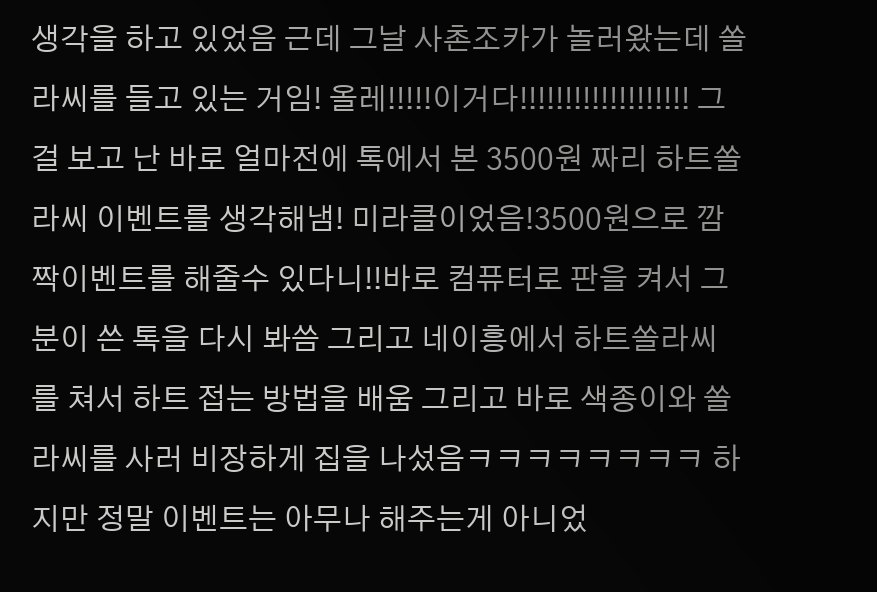생각을 하고 있었음 근데 그날 사촌조카가 놀러왔는데 쏠라씨를 들고 있는 거임! 올레!!!!!이거다!!!!!!!!!!!!!!!!!!! 그걸 보고 난 바로 얼마전에 톡에서 본 3500원 짜리 하트쏠라씨 이벤트를 생각해냄! 미라클이었음!3500원으로 깜짝이벤트를 해줄수 있다니!!바로 컴퓨터로 판을 켜서 그 분이 쓴 톡을 다시 봐씀 그리고 네이흥에서 하트쏠라씨 를 쳐서 하트 접는 방법을 배움 그리고 바로 색종이와 쏠라씨를 사러 비장하게 집을 나섰음ㅋㅋㅋㅋㅋㅋㅋㅋ 하지만 정말 이벤트는 아무나 해주는게 아니었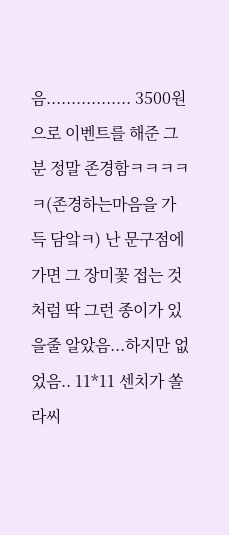음................. 3500원으로 이벤트를 해준 그분 정말 존경함ㅋㅋㅋㅋㅋ(존경하는마음을 가득 담앜ㅋ) 난 문구점에 가면 그 장미꽃 접는 것처럼 딱 그런 종이가 있을줄 알았음...하지만 없었음.. 11*11 센치가 쏠라씨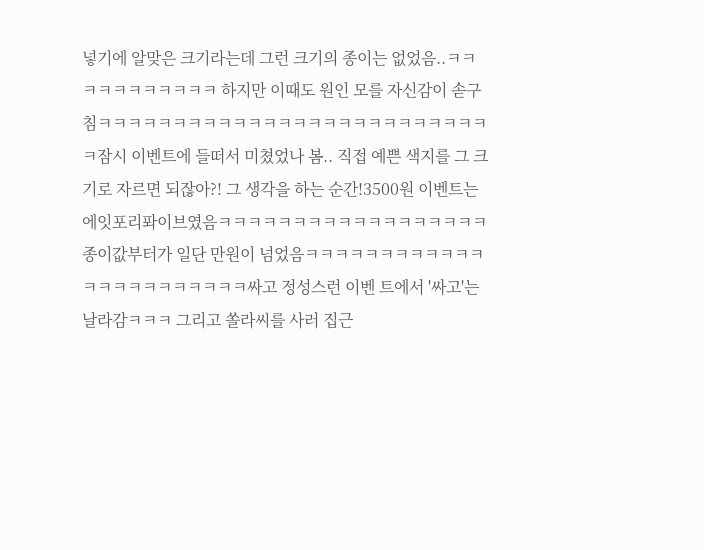넣기에 알맞은 크기라는데 그런 크기의 종이는 없었음..ㅋㅋㅋㅋㅋㅋㅋㅋㅋㅋㅋ 하지만 이때도 원인 모를 자신감이 솓구침ㅋㅋㅋㅋㅋㅋㅋㅋㅋㅋㅋㅋㅋㅋㅋㅋㅋㅋㅋㅋㅋㅋㅋㅋㅋㅋㅋ잠시 이벤트에 들떠서 미쳤었나 봄.. 직접 예쁜 색지를 그 크기로 자르면 되잖아?! 그 생각을 하는 순간!3500원 이벤트는 에잇포리퐈이브였음ㅋㅋㅋㅋㅋㅋㅋㅋㅋㅋㅋㅋㅋㅋㅋㅋㅋㅋ 종이값부터가 일단 만원이 넘었음ㅋㅋㅋㅋㅋㅋㅋㅋㅋㅋㅋㅋㅋㅋㅋㅋㅋㅋㅋㅋㅋㅋㅋ싸고 정성스런 이벤 트에서 '싸고'는 날라감ㅋㅋㅋ 그리고 쏠라씨를 사러 집근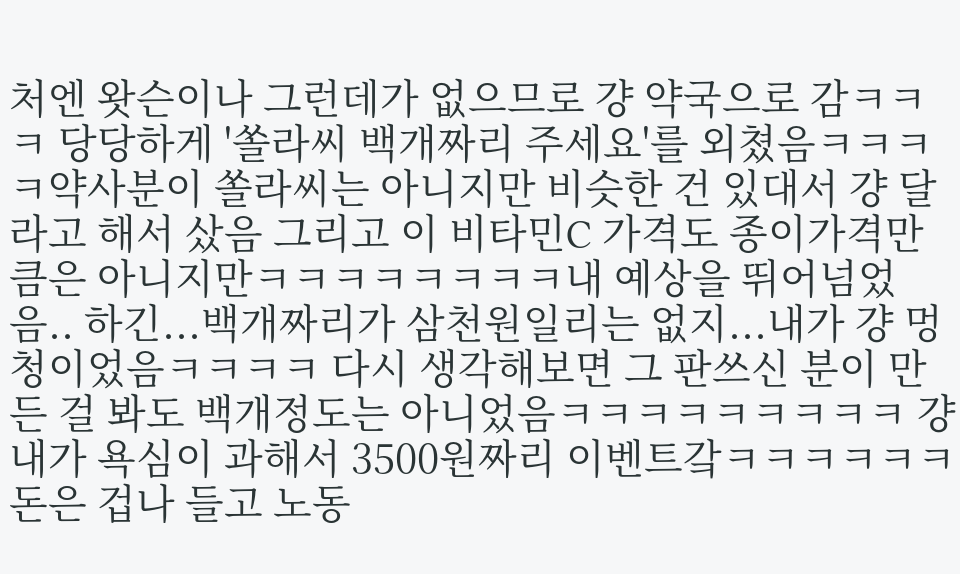처엔 왓슨이나 그런데가 없으므로 걍 약국으로 감ㅋㅋㅋ 당당하게 '쏠라씨 백개짜리 주세요'를 외쳤음ㅋㅋㅋㅋ약사분이 쏠라씨는 아니지만 비슷한 건 있대서 걍 달라고 해서 샀음 그리고 이 비타민C 가격도 종이가격만큼은 아니지만ㅋㅋㅋㅋㅋㅋㅋㅋ내 예상을 뛰어넘었음.. 하긴...백개짜리가 삼천원일리는 없지...내가 걍 멍청이었음ㅋㅋㅋㅋ 다시 생각해보면 그 판쓰신 분이 만든 걸 봐도 백개정도는 아니었음ㅋㅋㅋㅋㅋㅋㅋㅋㅋ 걍 내가 욕심이 과해서 3500원짜리 이벤트갘ㅋㅋㅋㅋㅋㅋ돈은 겁나 들고 노동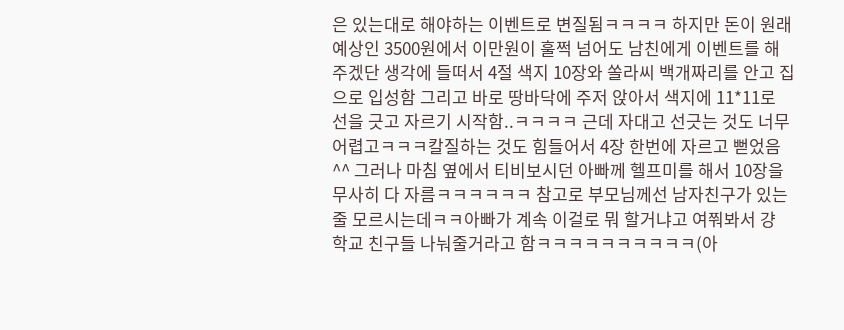은 있는대로 해야하는 이벤트로 변질됨ㅋㅋㅋㅋ 하지만 돈이 원래 예상인 3500원에서 이만원이 훌쩍 넘어도 남친에게 이벤트를 해주겠단 생각에 들떠서 4절 색지 10장와 쏠라씨 백개짜리를 안고 집으로 입성함 그리고 바로 땅바닥에 주저 앉아서 색지에 11*11로 선을 긋고 자르기 시작함..ㅋㅋㅋㅋ 근데 자대고 선긋는 것도 너무 어렵고ㅋㅋㅋ칼질하는 것도 힘들어서 4장 한번에 자르고 뻗었음^^ 그러나 마침 옆에서 티비보시던 아빠께 헬프미를 해서 10장을 무사히 다 자름ㅋㅋㅋㅋㅋㅋ 참고로 부모님께선 남자친구가 있는줄 모르시는데ㅋㅋ아빠가 계속 이걸로 뭐 할거냐고 여쭤봐서 걍 학교 친구들 나눠줄거라고 함ㅋㅋㅋㅋㅋㅋㅋㅋㅋㅋ(아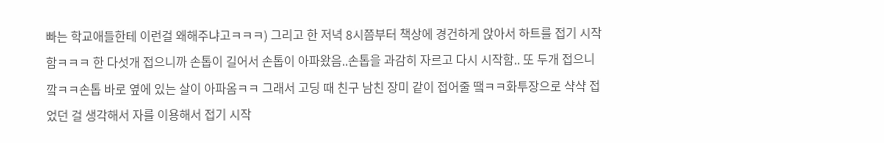빠는 학교애들한테 이런걸 왜해주냐고ㅋㅋㅋ) 그리고 한 저녁 8시쯤부터 책상에 경건하게 앉아서 하트를 접기 시작함ㅋㅋㅋ 한 다섯개 접으니까 손톱이 길어서 손톱이 아파왔음..손톱을 과감히 자르고 다시 시작함.. 또 두개 접으니깤ㅋㅋ손톱 바로 옆에 있는 살이 아파옴ㅋㅋ 그래서 고딩 때 친구 남친 장미 같이 접어줄 땤ㅋㅋ화투장으로 샥샥 접었던 걸 생각해서 자를 이용해서 접기 시작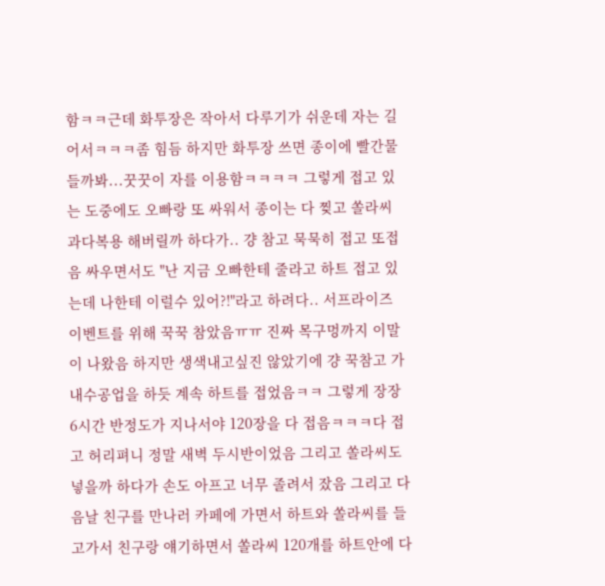함ㅋㅋ근데 화투장은 작아서 다루기가 쉬운데 자는 길어서ㅋㅋㅋ좀 힘듬 하지만 화투장 쓰면 종이에 빨간물 들까봐...꿋꿋이 자를 이용함ㅋㅋㅋㅋ 그렇게 접고 있는 도중에도 오빠랑 또 싸워서 종이는 다 찢고 쏠라씨 과다복용 해버릴까 하다가.. 걍 참고 묵묵히 접고 또접음 싸우면서도 "난 지금 오빠한테 줄라고 하트 접고 있는데 나한테 이럴수 있어?!"라고 하려다.. 서프라이즈 이벤트를 위해 꾹꾹 참았음ㅠㅠ 진짜 목구멍까지 이말이 나왔음 하지만 생색내고싶진 않았기에 걍 꾹참고 가내수공업을 하듯 계속 하트를 접었음ㅋㅋ 그렇게 장장 6시간 반정도가 지나서야 120장을 다 접음ㅋㅋㅋ다 접고 허리펴니 정말 새벽 두시반이었음 그리고 쏠라씨도 넣을까 하다가 손도 아프고 너무 졸려서 잤음 그리고 다음날 친구를 만나러 카페에 가면서 하트와 쏠라씨를 들고가서 친구랑 얘기하면서 쏠라씨 120개를 하트안에 다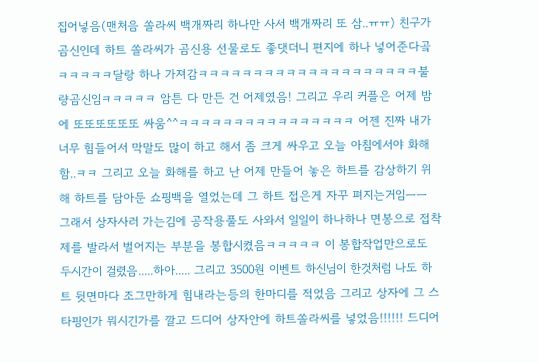집어넣음(맨처음 쏠라씨 백개짜리 하나만 사서 백개짜리 또 삼..ㅠㅠ) 친구가 곰신인데 하트 쏠라씨가 곰신용 선물로도 좋댓더니 편지에 하나 넣어준다곸ㅋㅋㅋㅋㅋ달랑 하나 가져감ㅋㅋㅋㅋㅋㅋㅋㅋㅋㅋㅋㅋㅋㅋㅋㅋㅋㅋㅋㅋ불량곰신임ㅋㅋㅋㅋㅋ 암튼 다 만든 건 어제였음! 그리고 우리 커플은 어제 밤에 또또또또또또 싸움^^ㅋㅋㅋㅋㅋㅋㅋㅋㅋㅋㅋㅋㅋㅋㅋㅋ 어젠 진짜 내가 너무 힘들어서 막말도 많이 하고 해서 좀 크게 싸우고 오늘 아침에서야 화해함..ㅋㅋ 그리고 오늘 화해를 하고 난 어제 만들어 놓은 하트를 감상하기 위해 하트를 담아둔 쇼핑백을 열었는데 그 하트 접은게 자꾸 펴지는거임ㅡㅡ 그래서 상자사러 가는김에 공작용풀도 사와서 일일이 하나하나 면봉으로 접착제를 발라서 벌어지는 부분을 봉합시켰음ㅋㅋㅋㅋㅋ 이 봉합작업만으로도 두시간이 걸렸음.....하아..... 그리고 3500원 이벤트 하신님이 한것처럼 나도 하트 뒷면마다 조그만하게 힘내라는등의 한마디를 적었음 그리고 상자에 그 스타핑인가 뭐시긴가를 깔고 드디어 상자안에 하트쏠라씨를 넣었음!!!!!! 드디어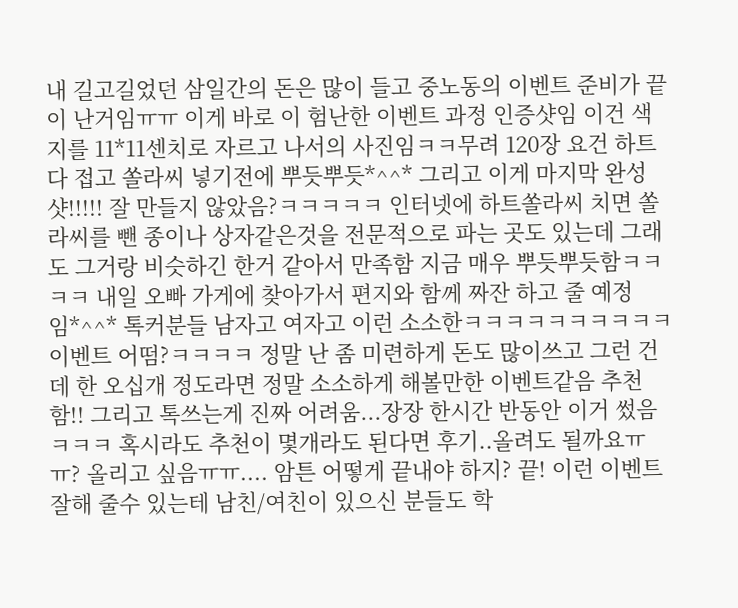내 길고길었던 삼일간의 돈은 많이 들고 중노동의 이벤트 준비가 끝이 난거임ㅠㅠ 이게 바로 이 험난한 이벤트 과정 인증샷임 이건 색지를 11*11센치로 자르고 나서의 사진임ㅋㅋ무려 120장 요건 하트 다 접고 쏠라씨 넣기전에 뿌듯뿌듯*^^* 그리고 이게 마지막 완성샷!!!!! 잘 만들지 않았음?ㅋㅋㅋㅋㅋ 인터넷에 하트쏠라씨 치면 쏠라씨를 뺀 종이나 상자같은것을 전문적으로 파는 곳도 있는데 그래도 그거랑 비슷하긴 한거 같아서 만족함 지금 매우 뿌듯뿌듯함ㅋㅋㅋㅋ 내일 오빠 가게에 찾아가서 편지와 함께 짜잔 하고 줄 예정임*^^* 톡커분들 남자고 여자고 이런 소소한ㅋㅋㅋㅋㅋㅋㅋㅋㅋㅋ이벤트 어떰?ㅋㅋㅋㅋ 정말 난 좀 미련하게 돈도 많이쓰고 그런 건데 한 오십개 정도라면 정말 소소하게 해볼만한 이벤트같음 추천함!! 그리고 톡쓰는게 진짜 어려움...장장 한시간 반동안 이거 썼음ㅋㅋㅋ 혹시라도 추천이 몇개라도 된다면 후기..올려도 될까요ㅠㅠ? 올리고 싶음ㅠㅠ.... 암튼 어떻게 끝내야 하지? 끝! 이런 이벤트 잘해 줄수 있는테 남친/여친이 있으신 분들도 학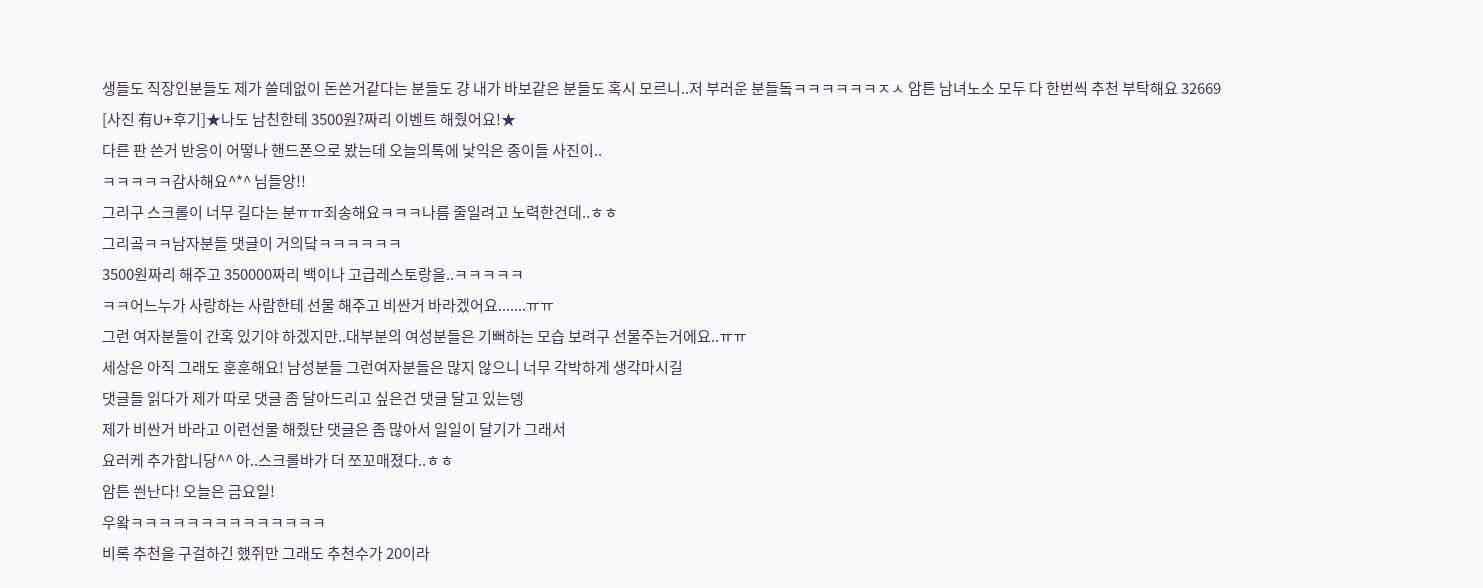생들도 직장인분들도 제가 쓸데없이 돈쓴거같다는 분들도 걍 내가 바보같은 분들도 혹시 모르니..저 부러운 분들돜ㅋㅋㅋㅋㅋㅋㅈㅅ 암튼 남녀노소 모두 다 한번씩 추천 부탁해요 32669
[사진 有U+후기]★나도 남친한테 3500원?짜리 이벤트 해줬어요!★
다른 판 쓴거 반응이 어떻나 핸드폰으로 봤는데 오늘의톡에 낯익은 종이들 사진이..
ㅋㅋㅋㅋㅋ감사해요^*^ 님들앙!!
그리구 스크롤이 너무 길다는 분ㅠㅠ죄송해요ㅋㅋㅋ나름 줄일려고 노력한건데..ㅎㅎ
그리곸ㅋㅋ남자분들 댓글이 거의닼ㅋㅋㅋㅋㅋㅋ
3500원짜리 해주고 350000짜리 백이나 고급레스토랑을..ㅋㅋㅋㅋㅋ
ㅋㅋ어느누가 사랑하는 사람한테 선물 해주고 비싼거 바라겠어요.......ㅠㅠ
그런 여자분들이 간혹 있기야 하겠지만..대부분의 여성분들은 기뻐하는 모습 보려구 선물주는거에요..ㅠㅠ
세상은 아직 그래도 훈훈해요! 남성분들 그런여자분들은 많지 않으니 너무 각박하게 생각마시길
댓글들 읽다가 제가 따로 댓글 좀 달아드리고 싶은건 댓글 달고 있는뎅
제가 비싼거 바라고 이런선물 해줬단 댓글은 좀 많아서 일일이 달기가 그래서
요러케 추가합니당^^ 아..스크롤바가 더 쪼꼬매졌다..ㅎㅎ
암튼 씐난다! 오늘은 금요일!
우왘ㅋㅋㅋㅋㅋㅋㅋㅋㅋㅋㅋㅋㅋㅋ
비록 추천을 구걸하긴 했쥐만 그래도 추천수가 20이라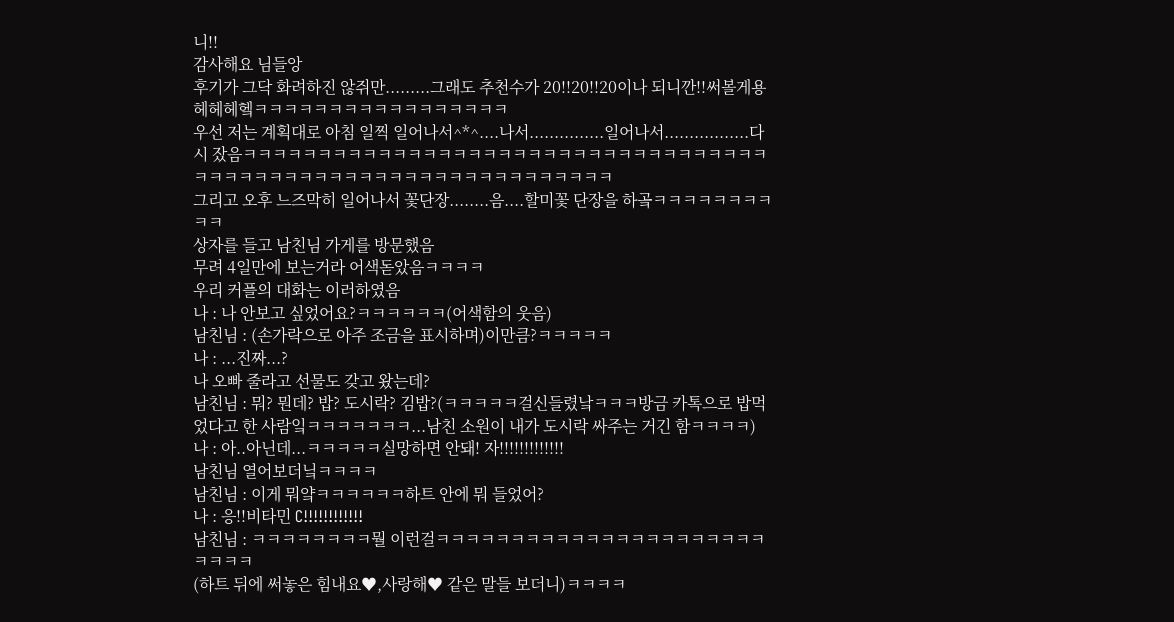니!!
감사해요 님들앙
후기가 그닥 화려하진 않쥐만.........그래도 추천수가 20!!20!!20이나 되니깐!!써볼게용 헤헤헤헼ㅋㅋㅋㅋㅋㅋㅋㅋㅋㅋㅋㅋㅋㅋㅋㅋㅋ
우선 저는 계획대로 아침 일찍 일어나서^*^....나서...............일어나서.................다시 잤음ㅋㅋㅋㅋㅋㅋㅋㅋㅋㅋㅋㅋㅋㅋㅋㅋㅋㅋㅋㅋㅋㅋㅋㅋㅋㅋㅋㅋㅋㅋㅋㅋㅋㅋㅋㅋㅋㅋㅋㅋㅋㅋㅋㅋㅋㅋㅋㅋㅋㅋㅋㅋㅋㅋㅋㅋㅋㅋㅋㅋㅋㅋㅋ
그리고 오후 느즈막히 일어나서 꽃단장........음....할미꽃 단장을 하곸ㅋㅋㅋㅋㅋㅋㅋㅋㅋㅋ
상자를 들고 남친님 가게를 방문했음
무려 4일만에 보는거라 어색돋았음ㅋㅋㅋㅋ
우리 커플의 대화는 이러하였음
나 : 나 안보고 싶었어요?ㅋㅋㅋㅋㅋㅋ(어색함의 웃음)
남친님 : (손가락으로 아주 조금을 표시하며)이만큼?ㅋㅋㅋㅋㅋ
나 : ...진짜...?
나 오빠 줄라고 선물도 갖고 왔는데?
남친님 : 뭐? 뭔데? 밥? 도시락? 김밥?(ㅋㅋㅋㅋㅋ걸신들렸낰ㅋㅋㅋ방금 카톡으로 밥먹었다고 한 사람잌ㅋㅋㅋㅋㅋㅋㅋ...남친 소원이 내가 도시락 싸주는 거긴 함ㅋㅋㅋㅋ)
나 : 아..아닌데...ㅋㅋㅋㅋㅋ실망하면 안돼! 자!!!!!!!!!!!!!
남친님 열어보더닠ㅋㅋㅋㅋ
남친님 : 이게 뭐얔ㅋㅋㅋㅋㅋㅋ하트 안에 뭐 들었어?
나 : 응!!비타민 C!!!!!!!!!!!!
남친님 : ㅋㅋㅋㅋㅋㅋㅋㅋ뭘 이런걸ㅋㅋㅋㅋㅋㅋㅋㅋㅋㅋㅋㅋㅋㅋㅋㅋㅋㅋㅋㅋㅋㅋㅋㅋㅋㅋ
(하트 뒤에 써놓은 힘내요♥,사랑해♥ 같은 말들 보더니)ㅋㅋㅋㅋ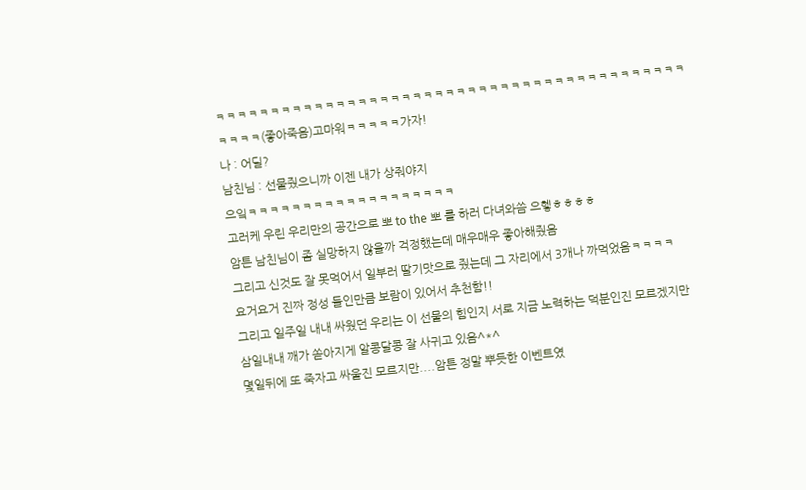ㅋㅋㅋㅋㅋㅋㅋㅋㅋㅋㅋㅋㅋㅋㅋㅋㅋㅋㅋㅋㅋㅋㅋㅋㅋㅋㅋㅋㅋㅋㅋㅋㅋㅋㅋㅋㅋㅋㅋㅋㅋㅋㅋㅋㅋㅋㅋ(좋아죽음)고마워ㅋㅋㅋㅋㅋ가자!
나 : 어딜?
남친님 : 선물줬으니까 이젠 내가 상줘야지
으잌ㅋㅋㅋㅋㅋㅋㅋㅋㅋㅋㅋㅋㅋㅋㅋㅋㅋㅋㅋ
고러케 우린 우리만의 공간으로 뽀 to the 뽀 를 하러 다녀와씀 으헿ㅎㅎㅎㅎ
암튼 남친님이 좀 실망하지 않을까 걱정했는데 매우매우 좋아해줬음
그리고 신것도 잘 못먹어서 일부러 딸기맛으로 줬는데 그 자리에서 3개나 까먹었음ㅋㅋㅋㅋ
요거요거 진짜 정성 들인만큼 보람이 있어서 추천함!!
그리고 일주일 내내 싸웠던 우리는 이 선물의 힘인지 서로 지금 노력하는 덕분인진 모르겠지만
삼일내내 깨가 쏟아지게 알콩달콩 잘 사귀고 있음^*^
몇일뒤에 또 죽자고 싸울진 모르지만....암튼 정말 뿌듯한 이벤트였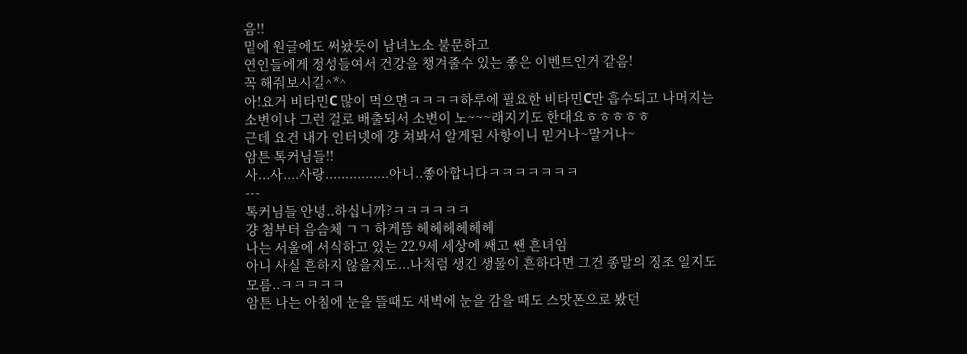음!!
밑에 원글에도 써놨듯이 남녀노소 불문하고
연인들에게 정성들여서 건강을 챙겨줄수 있는 좋은 이벤트인거 같음!
꼭 해줘보시길^*^
아!요거 비타민C 많이 먹으면ㅋㅋㅋㅋ하루에 필요한 비타민C만 흡수되고 나머지는 소변이나 그런 걸로 배출되서 소변이 노~~~래지기도 한대요ㅎㅎㅎㅎㅎ
근데 요건 내가 인터넷에 걍 쳐봐서 알게된 사항이니 믿거나~말거나~
암튼 톡커님들!!
사...사....사랑................아니..좋아합니다ㅋㅋㅋㅋㅋㅋㅋ
---
톡커님들 안녕..하십니까?ㅋㅋㅋㅋㅋㅋ
걍 첨부터 음슴체 ㄱㄱ 하게뜸 헤헤헤헤헤헤
나는 서울에 서식하고 있는 22.9세 세상에 쌔고 쌘 흔녀임
아니 사실 흔하지 않을지도...나처럼 생긴 생물이 흔하다면 그건 종말의 징조 일지도 모름..ㅋㅋㅋㅋㅋ
암튼 나는 아침에 눈을 뜰때도 새벽에 눈을 감을 때도 스맛폰으로 봤던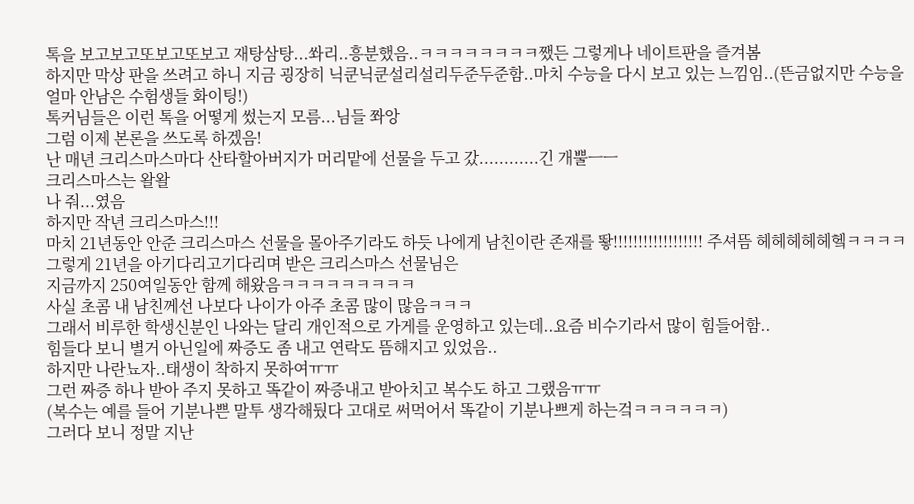톡을 보고보고또보고또보고 재탕삼탕...쏴리..흥분했음..ㅋㅋㅋㅋㅋㅋㅋㅋ쨌든 그렇게나 네이트판을 즐겨봄
하지만 막상 판을 쓰려고 하니 지금 굉장히 닉쿤닉쿤설리설리두준두준함..마치 수능을 다시 보고 있는 느낌임..(뜬금없지만 수능을 얼마 안남은 수험생들 화이팅!)
톡커님들은 이런 톡을 어떻게 썼는지 모름...님들 쫘앙
그럼 이제 본론을 쓰도록 하겠음!
난 매년 크리스마스마다 산타할아버지가 머리맡에 선물을 두고 갔............긴 개뿔ㅡㅡ
크리스마스는 왈왈
나 줘...였음
하지만 작년 크리스마스!!!
마치 21년동안 안준 크리스마스 선물을 몰아주기라도 하듯 나에게 남친이란 존재를 뙇!!!!!!!!!!!!!!!!!! 주셔뜸 헤헤헤헤헤헼ㅋㅋㅋㅋ
그렇게 21년을 아기다리고기다리며 받은 크리스마스 선물님은
지금까지 250여일동안 함께 해왔음ㅋㅋㅋㅋㅋㅋㅋㅋㅋ
사실 초콤 내 남친께선 나보다 나이가 아주 초콤 많이 많음ㅋㅋㅋ
그래서 비루한 학생신분인 나와는 달리 개인적으로 가게를 운영하고 있는데..요즘 비수기라서 많이 힘들어함..
힘들다 보니 별거 아닌일에 짜증도 좀 내고 연락도 뜸해지고 있었음..
하지만 나란뇨자..태생이 착하지 못하여ㅠㅠ
그런 짜증 하나 받아 주지 못하고 똑같이 짜증내고 받아치고 복수도 하고 그랬음ㅠㅠ
(복수는 예를 들어 기분나쁜 말투 생각해뒀다 고대로 써먹어서 똑같이 기분나쁘게 하는겈ㅋㅋㅋㅋㅋㅋ)
그러다 보니 정말 지난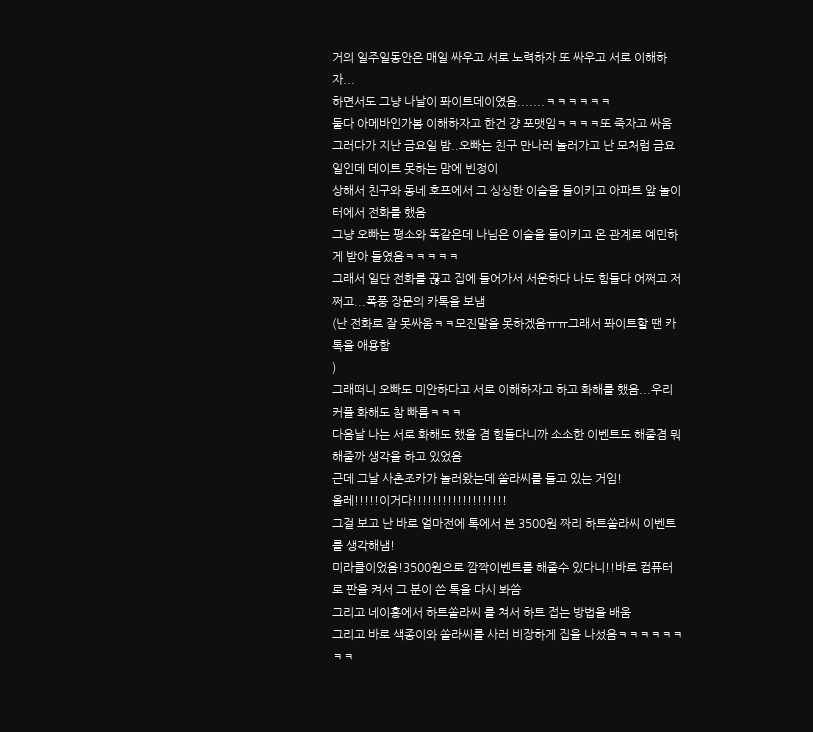거의 일주일동안은 매일 싸우고 서로 노력하자 또 싸우고 서로 이해하자...
하면서도 그냥 나날이 퐈이트데이였음.......ㅋㅋㅋㅋㅋㅋ
둘다 아메바인가봄 이해하자고 한건 걍 포맷임ㅋㅋㅋㅋ또 죽자고 싸움
그러다가 지난 금요일 밤..오빠는 친구 만나러 놀러가고 난 모처럼 금요일인데 데이트 못하는 맘에 빈정이
상해서 친구와 동네 호프에서 그 싱싱한 이슬을 들이키고 아파트 앞 놀이터에서 전화를 했음
그냥 오빠는 평소와 똑같은데 나님은 이슬을 들이키고 온 관계로 예민하게 받아 들였음ㅋㅋㅋㅋㅋ
그래서 일단 전화를 끊고 집에 들어가서 서운하다 나도 힘들다 어쩌고 저쩌고...폭풍 장문의 카톡을 보냄
(난 전화로 잘 못싸움ㅋㅋ모진말을 못하겠음ㅠㅠ그래서 퐈이트할 땐 카톡을 애용함
)
그래떠니 오빠도 미안하다고 서로 이해하자고 하고 화해를 했음...우리 커플 화해도 참 빠름ㅋㅋㅋ
다음날 나는 서로 화해도 했을 겸 힘들다니까 소소한 이벤트도 해줄겸 뭐해줄까 생각을 하고 있었음
근데 그날 사촌조카가 놀러왔는데 쏠라씨를 들고 있는 거임!
올레!!!!!이거다!!!!!!!!!!!!!!!!!!!
그걸 보고 난 바로 얼마전에 톡에서 본 3500원 짜리 하트쏠라씨 이벤트를 생각해냄!
미라클이었음!3500원으로 깜짝이벤트를 해줄수 있다니!!바로 컴퓨터로 판을 켜서 그 분이 쓴 톡을 다시 봐씀
그리고 네이흥에서 하트쏠라씨 를 쳐서 하트 접는 방법을 배움
그리고 바로 색종이와 쏠라씨를 사러 비장하게 집을 나섰음ㅋㅋㅋㅋㅋㅋㅋㅋ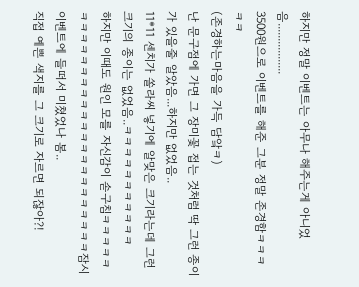하지만 정말 이벤트는 아무나 해주는게 아니었음.................
3500원으로 이벤트를 해준 그분 정말 존경함ㅋㅋㅋㅋㅋ
(존경하는마음을 가득 담앜ㅋ)
난 문구점에 가면 그 장미꽃 접는 것처럼 딱 그런 종이가 있을줄 알았음...하지만 없었음..
11*11 센치가 쏠라씨 넣기에 알맞은 크기라는데 그런 크기의 종이는 없었음..ㅋㅋㅋㅋㅋㅋㅋㅋㅋㅋㅋ
하지만 이때도 원인 모를 자신감이 솓구침ㅋㅋㅋㅋㅋㅋㅋㅋㅋㅋㅋㅋㅋㅋㅋㅋㅋㅋㅋㅋㅋㅋㅋㅋㅋㅋㅋ잠시 이벤트에 들떠서 미쳤었나 봄..
직접 예쁜 색지를 그 크기로 자르면 되잖아?!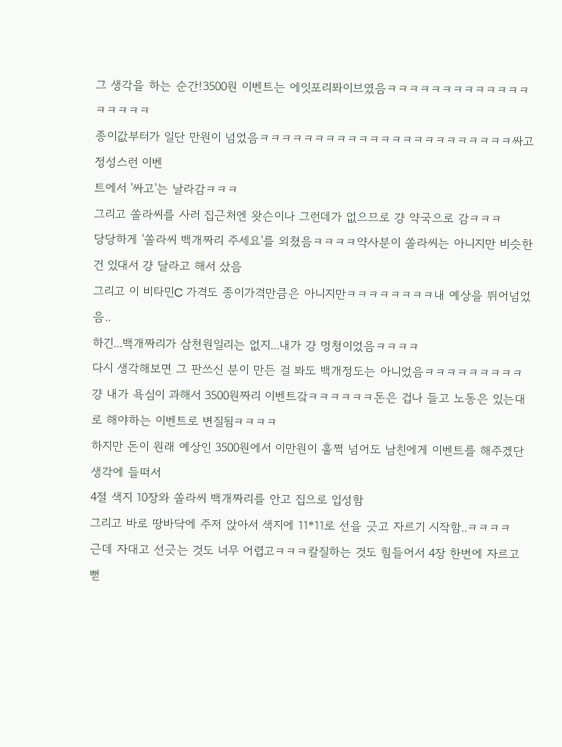그 생각을 하는 순간!3500원 이벤트는 에잇포리퐈이브였음ㅋㅋㅋㅋㅋㅋㅋㅋㅋㅋㅋㅋㅋㅋㅋㅋㅋㅋ
종이값부터가 일단 만원이 넘었음ㅋㅋㅋㅋㅋㅋㅋㅋㅋㅋㅋㅋㅋㅋㅋㅋㅋㅋㅋㅋㅋㅋㅋ싸고 정성스런 이벤
트에서 '싸고'는 날라감ㅋㅋㅋ
그리고 쏠라씨를 사러 집근처엔 왓슨이나 그런데가 없으므로 걍 약국으로 감ㅋㅋㅋ
당당하게 '쏠라씨 백개짜리 주세요'를 외쳤음ㅋㅋㅋㅋ약사분이 쏠라씨는 아니지만 비슷한 건 있대서 걍 달라고 해서 샀음
그리고 이 비타민C 가격도 종이가격만큼은 아니지만ㅋㅋㅋㅋㅋㅋㅋㅋ내 예상을 뛰어넘었음..
하긴...백개짜리가 삼천원일리는 없지...내가 걍 멍청이었음ㅋㅋㅋㅋ
다시 생각해보면 그 판쓰신 분이 만든 걸 봐도 백개정도는 아니었음ㅋㅋㅋㅋㅋㅋㅋㅋㅋ
걍 내가 욕심이 과해서 3500원짜리 이벤트갘ㅋㅋㅋㅋㅋㅋ돈은 겁나 들고 노동은 있는대로 해야하는 이벤트로 변질됨ㅋㅋㅋㅋ
하지만 돈이 원래 예상인 3500원에서 이만원이 훌쩍 넘어도 남친에게 이벤트를 해주겠단 생각에 들떠서
4절 색지 10장와 쏠라씨 백개짜리를 안고 집으로 입성함
그리고 바로 땅바닥에 주저 앉아서 색지에 11*11로 선을 긋고 자르기 시작함..ㅋㅋㅋㅋ
근데 자대고 선긋는 것도 너무 어렵고ㅋㅋㅋ칼질하는 것도 힘들어서 4장 한번에 자르고 뻗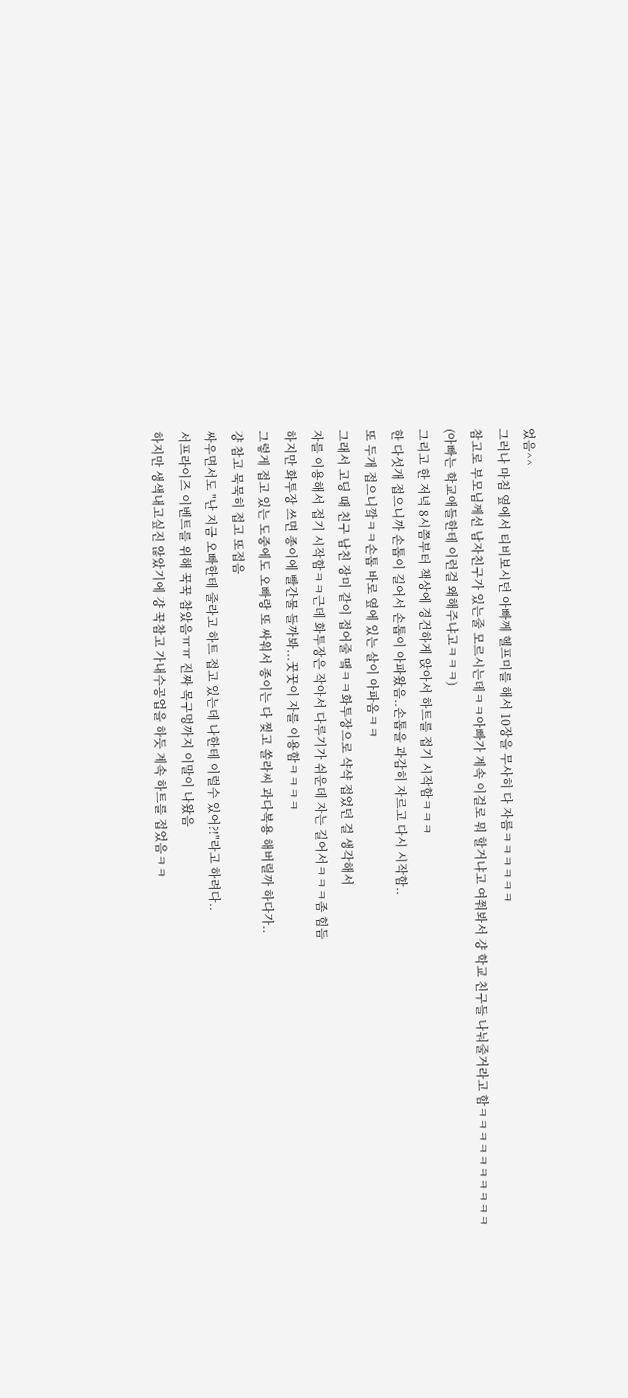었음^^
그러나 마침 옆에서 티비보시던 아빠께 헬프미를 해서 10장을 무사히 다 자름ㅋㅋㅋㅋㅋㅋ
참고로 부모님께선 남자친구가 있는줄 모르시는데ㅋㅋ아빠가 계속 이걸로 뭐 할거냐고 여쭤봐서 걍 학교 친구들 나눠줄거라고 함ㅋㅋㅋㅋㅋㅋㅋㅋㅋㅋ(아빠는 학교애들한테 이런걸 왜해주냐고ㅋㅋㅋ)
그리고 한 저녁 8시쯤부터 책상에 경건하게 앉아서 하트를 접기 시작함ㅋㅋㅋ
한 다섯개 접으니까 손톱이 길어서 손톱이 아파왔음..손톱을 과감히 자르고 다시 시작함..
또 두개 접으니깤ㅋㅋ손톱 바로 옆에 있는 살이 아파옴ㅋㅋ
그래서 고딩 때 친구 남친 장미 같이 접어줄 땤ㅋㅋ화투장으로 샥샥 접었던 걸 생각해서
자를 이용해서 접기 시작함ㅋㅋ근데 화투장은 작아서 다루기가 쉬운데 자는 길어서ㅋㅋㅋ좀 힘듬
하지만 화투장 쓰면 종이에 빨간물 들까봐...꿋꿋이 자를 이용함ㅋㅋㅋㅋ
그렇게 접고 있는 도중에도 오빠랑 또 싸워서 종이는 다 찢고 쏠라씨 과다복용 해버릴까 하다가..
걍 참고 묵묵히 접고 또접음
싸우면서도 "난 지금 오빠한테 줄라고 하트 접고 있는데 나한테 이럴수 있어?!"라고 하려다..
서프라이즈 이벤트를 위해 꾹꾹 참았음ㅠㅠ 진짜 목구멍까지 이말이 나왔음
하지만 생색내고싶진 않았기에 걍 꾹참고 가내수공업을 하듯 계속 하트를 접었음ㅋㅋ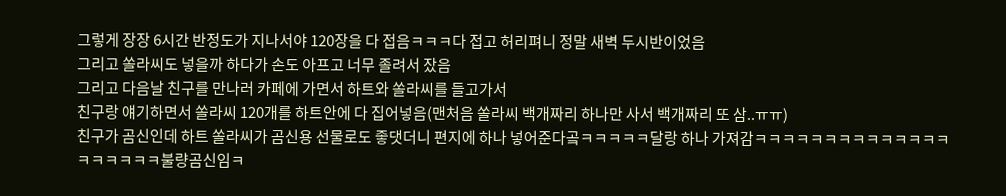그렇게 장장 6시간 반정도가 지나서야 120장을 다 접음ㅋㅋㅋ다 접고 허리펴니 정말 새벽 두시반이었음
그리고 쏠라씨도 넣을까 하다가 손도 아프고 너무 졸려서 잤음
그리고 다음날 친구를 만나러 카페에 가면서 하트와 쏠라씨를 들고가서
친구랑 얘기하면서 쏠라씨 120개를 하트안에 다 집어넣음(맨처음 쏠라씨 백개짜리 하나만 사서 백개짜리 또 삼..ㅠㅠ)
친구가 곰신인데 하트 쏠라씨가 곰신용 선물로도 좋댓더니 편지에 하나 넣어준다곸ㅋㅋㅋㅋㅋ달랑 하나 가져감ㅋㅋㅋㅋㅋㅋㅋㅋㅋㅋㅋㅋㅋㅋㅋㅋㅋㅋㅋㅋ불량곰신임ㅋ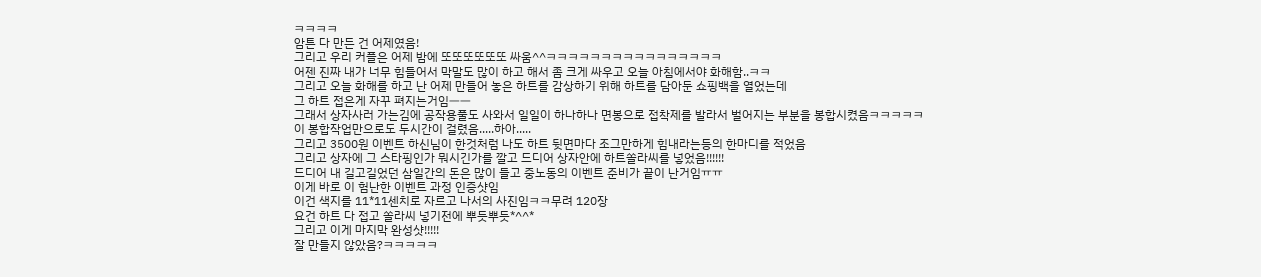ㅋㅋㅋㅋ
암튼 다 만든 건 어제였음!
그리고 우리 커플은 어제 밤에 또또또또또또 싸움^^ㅋㅋㅋㅋㅋㅋㅋㅋㅋㅋㅋㅋㅋㅋㅋㅋ
어젠 진짜 내가 너무 힘들어서 막말도 많이 하고 해서 좀 크게 싸우고 오늘 아침에서야 화해함..ㅋㅋ
그리고 오늘 화해를 하고 난 어제 만들어 놓은 하트를 감상하기 위해 하트를 담아둔 쇼핑백을 열었는데
그 하트 접은게 자꾸 펴지는거임ㅡㅡ
그래서 상자사러 가는김에 공작용풀도 사와서 일일이 하나하나 면봉으로 접착제를 발라서 벌어지는 부분을 봉합시켰음ㅋㅋㅋㅋㅋ
이 봉합작업만으로도 두시간이 걸렸음.....하아.....
그리고 3500원 이벤트 하신님이 한것처럼 나도 하트 뒷면마다 조그만하게 힘내라는등의 한마디를 적었음
그리고 상자에 그 스타핑인가 뭐시긴가를 깔고 드디어 상자안에 하트쏠라씨를 넣었음!!!!!!
드디어 내 길고길었던 삼일간의 돈은 많이 들고 중노동의 이벤트 준비가 끝이 난거임ㅠㅠ
이게 바로 이 험난한 이벤트 과정 인증샷임
이건 색지를 11*11센치로 자르고 나서의 사진임ㅋㅋ무려 120장
요건 하트 다 접고 쏠라씨 넣기전에 뿌듯뿌듯*^^*
그리고 이게 마지막 완성샷!!!!!
잘 만들지 않았음?ㅋㅋㅋㅋㅋ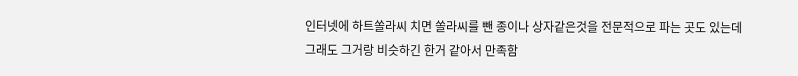인터넷에 하트쏠라씨 치면 쏠라씨를 뺀 종이나 상자같은것을 전문적으로 파는 곳도 있는데
그래도 그거랑 비슷하긴 한거 같아서 만족함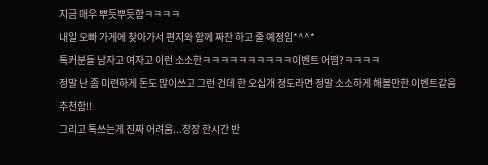지금 매우 뿌듯뿌듯함ㅋㅋㅋㅋ
내일 오빠 가게에 찾아가서 편지와 함께 짜잔 하고 줄 예정임*^^*
톡커분들 남자고 여자고 이런 소소한ㅋㅋㅋㅋㅋㅋㅋㅋㅋㅋ이벤트 어떰?ㅋㅋㅋㅋ
정말 난 좀 미련하게 돈도 많이쓰고 그런 건데 한 오십개 정도라면 정말 소소하게 해볼만한 이벤트같음
추천함!!
그리고 톡쓰는게 진짜 어려움...장장 한시간 반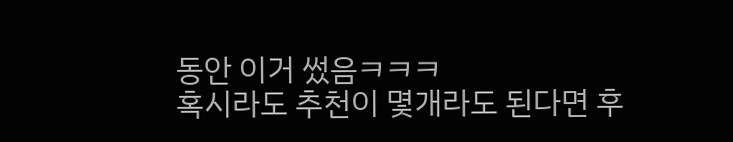동안 이거 썼음ㅋㅋㅋ
혹시라도 추천이 몇개라도 된다면 후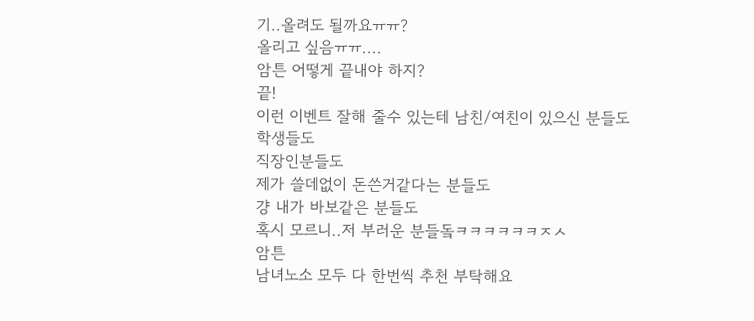기..올려도 될까요ㅠㅠ?
올리고 싶음ㅠㅠ....
암튼 어떻게 끝내야 하지?
끝!
이런 이벤트 잘해 줄수 있는테 남친/여친이 있으신 분들도
학생들도
직장인분들도
제가 쓸데없이 돈쓴거같다는 분들도
걍 내가 바보같은 분들도
혹시 모르니..저 부러운 분들돜ㅋㅋㅋㅋㅋㅋㅈㅅ
암튼
남녀노소 모두 다 한번씩 추천 부탁해요